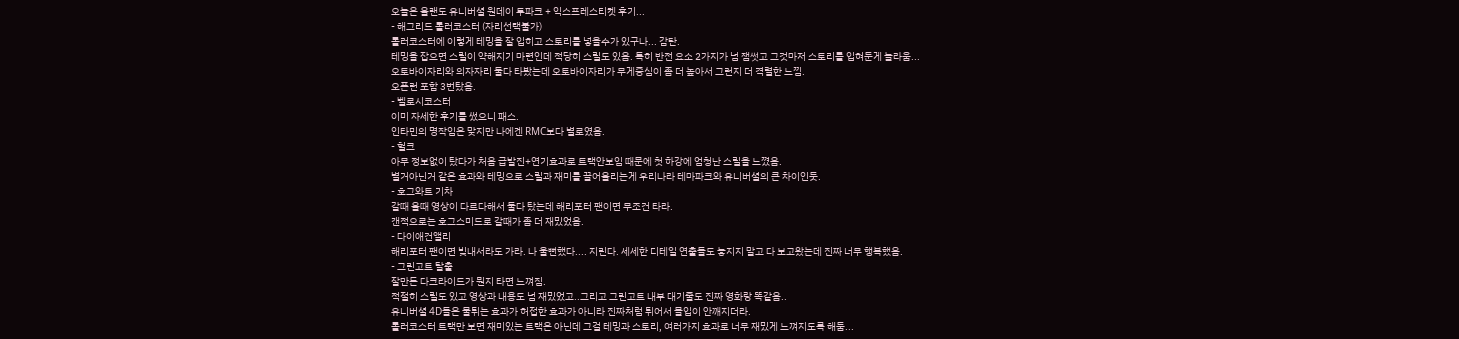오늘은 올랜도 유니버셜 원데이 투파크 + 익스프레스티켓 후기...
- 해그리드 롤러코스터 (자리선택불가)
롤러코스터에 이렇게 테밍을 잘 입히고 스토리를 넣을수가 있구나... 감탄.
테밍을 잡으면 스릴이 약해지기 마련인데 적당히 스릴도 있음. 특히 반전 요소 2가지가 넘 잼썻고 그것마저 스토리를 입혀둔게 놀라움...
오토바이자리와 의자자리 둘다 타봤는데 오토바이자리가 무게중심이 좀 더 높아서 그런지 더 격렬한 느낌.
오픈런 포함 3번탔음.
- 벨로시코스터
이미 자세한 후기를 썼으니 패스.
인타민의 명작임은 맞지만 나에겐 RMC보다 별로였음.
- 헐크
아무 정보없이 탔다가 처음 급발진+연기효과로 트랙안보임 때문에 첫 하강에 엄청난 스릴을 느꼈음.
별거아닌거 같은 효과와 테밍으로 스릴과 재미를 끌어올리는게 우리나라 테마파크와 유니버셜의 큰 차이인듯.
- 호그와트 기차
갈때 올때 영상이 다르다해서 둘다 탔는데 해리포터 팬이면 무조건 타라.
갠적으로는 호그스미드로 갈때가 좀 더 재밌었음.
- 다이애건앨리
해리포터 팬이면 빚내서라도 가라. 나 울뻔했다.... 지린다. 세세한 디테일 연출들도 놓지지 말고 다 보고왔는데 진짜 너무 행복했음.
- 그린고트 탈출
잘만든 다크라이드가 뭔지 타면 느껴짐.
적절히 스릴도 있고 영상과 내용도 넘 재밌었고..그리고 그린고트 내부 대기줄도 진짜 영화랑 똑같음..
유니버셜 4D들은 물튀는 효과가 허접한 효과가 아니라 진짜처럼 튀어서 몰입이 안깨지더라.
롤러코스터 트랙만 보면 재미있는 트랙은 아닌데 그걸 테밍과 스토리, 여러가지 효과로 너무 재밌게 느껴지도록 해둠...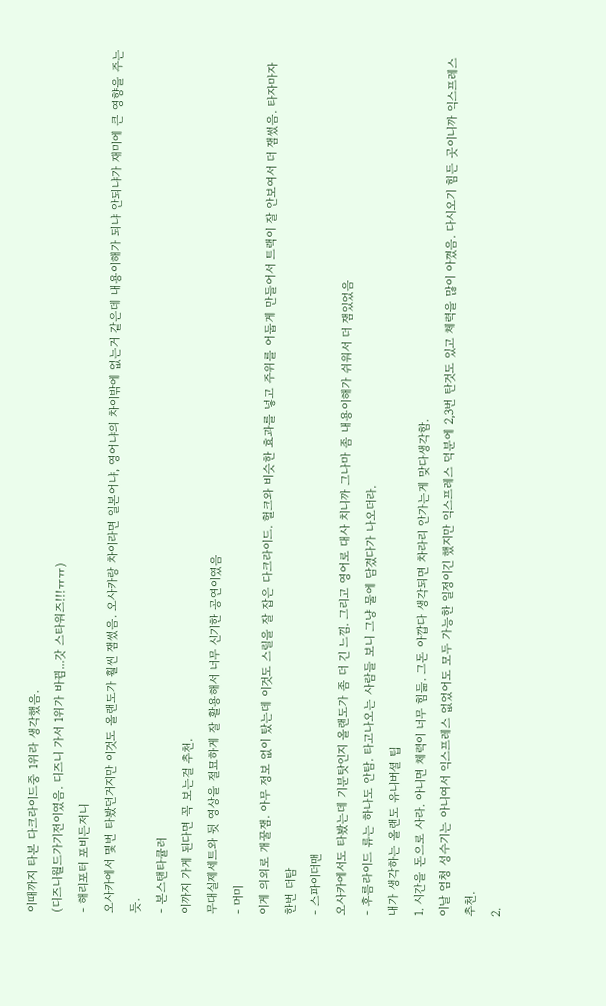이때까지 타본 다크라이드중 1위라 생각했음.
(디즈니월드가기전이였음. 디즈니 가서 1위가 바뀜...갓 스타워즈!!!ㅠㅠ)
- 해리포터 포비든저니
오사카에서 몇번 타봤던거지만 이것도 올랜도가 훨씬 잼썼음. 오사카랑 차이라면 일본어냐, 영어냐의 차이밖에 없는거 같은데 내용이해가 되냐 안되냐가 재미에 큰 영향을 주는듯.
- 본스탠타큘러
이까지 가게 된다면 꼭 보는걸 추천.
무대실제세트와 뒷 영상을 절묘하게 잘 활용해서 너무 신기한 공연이였음
- 머미
이게 의외로 개꿀잼. 아무 정보 없이 탔는데 이것도 스릴을 잘 잡은 다크라이드. 헐크와 비슷한 효과를 넣고 주위를 어둡게 만들어서 트랙이 잘 안보여서 더 잼썼음. 타자마자 한번 더탐
- 스파이더맨
오사카에서도 타봤는데 기분탓인지 올랜도가 좀 더 긴 느낌. 그리고 영어로 대사 치니까 그나마 좀 내용이해가 쉬워서 더 잼있었음
- 후름라이드 류는 하나도 안탐. 타고나오는 사람들 보니 그냥 물에 담겼다가 나오더라.
내가 생각하는 올랜도 유니버셜 팁
1. 시간을 돈으로 사라. 아니면 체력이 너무 힘듦. 그돈 아깝다 생각되면 차라리 안가는게 맞다생각함.
이날 엄청 성수기는 아니여서 익스프레스 없었어도 모두 가능한 일정이긴 했지만 익스프레스 덕분에 2,3번 탄것도 있고 체력을 많이 아꼈음. 다시오기 힘든 곳이니까 익스프레스 추천.
2.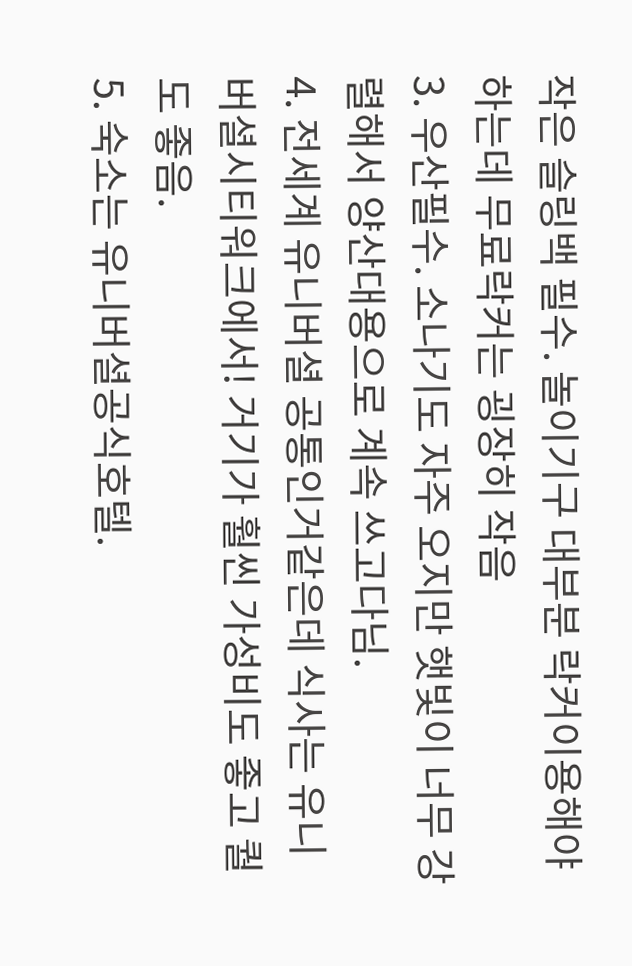작은 슬링백 필수. 놀이기구 대부분 락커이용해야하는데 무료락커는 굉장히 작음
3. 우산필수. 소나기도 자주 오지만 햇빛이 너무 강렬해서 양산대용으로 계속 쓰고다님.
4. 전세계 유니버셜 공통인거같은데 식사는 유니버셜시티워크에서! 거기가 훨씬 가성비도 좋고 퀄도 좋음.
5. 숙소는 유니버셜공식호텔.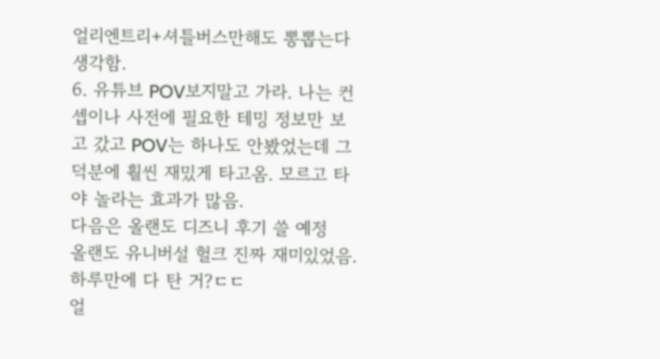얼리엔트리+셔틀버스만해도 뽕뽑는다 생각함.
6. 유튜브 POV보지말고 가라. 나는 컨셉이나 사전에 필요한 테밍 정보만 보고 갔고 POV는 하나도 안봤었는데 그 덕분에 훨씬 재밌게 타고옴. 모르고 타야 놀라는 효과가 많음.
다음은 올랜도 디즈니 후기 쓸 예정
올랜도 유니버설 헐크 진짜 재미있었음.
하루만에 다 탄 거?ㄷㄷ
얼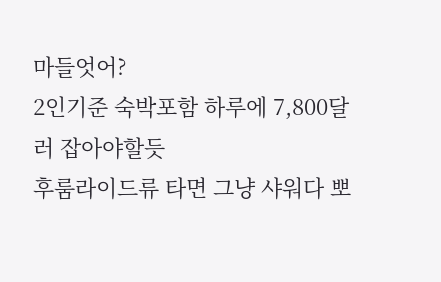마들엇어?
2인기준 숙박포함 하루에 7,800달러 잡아야할듯
후룸라이드류 타면 그냥 샤워다 뽀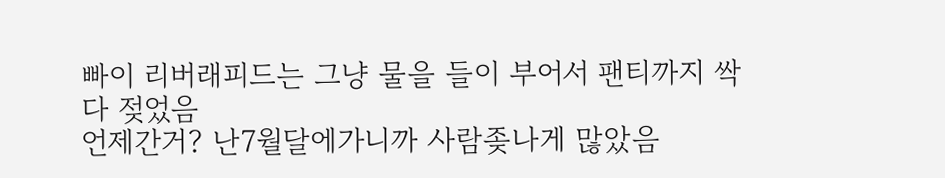빠이 리버래피드는 그냥 물을 들이 부어서 팬티까지 싹다 젖었음
언제간거? 난7월달에가니까 사람좆나게 많았음